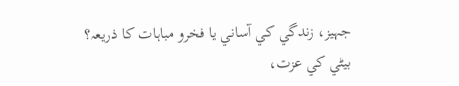جہيز، زندگي کي آساني يا فخرو مباہات کا ذريعہ؟
بيٹي کي عزت،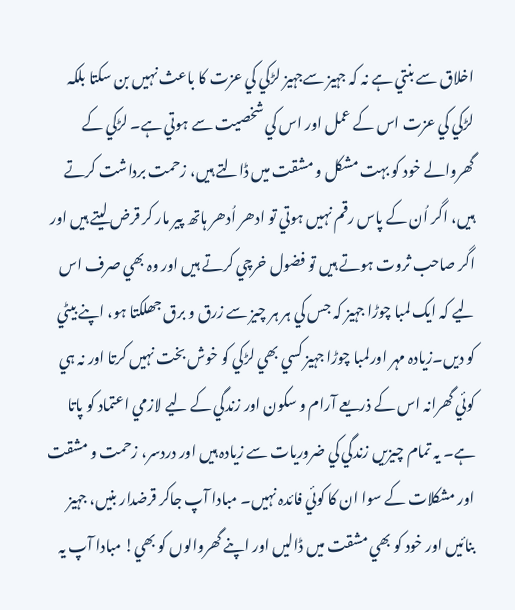اخلاق سے بنتي ہے نہ کہ جہيز سےجہيز لڑکي کي عزت کا باعث نہيں بن سکتا بلکہ لڑکي کي عزت اس کے عمل اور اس کي شخصيت سے ہوتي ہے۔ لڑکي کے گھروالے خود کو بہت مشکل و مشقت ميں ڈالتے ہيں، زحمت برداشت کرتے ہيں، اگر اُن کے پاس رقم نہيں ہوتي تو ادھر اُدھر ہاتھ پير مار کر قرض ليتے ہيں اور اگر صاحب ثروت ہوتے ہيں تو فضول خرچي کرتے ہيں اور وہ بھي صرف اس ليے کہ ايک لمبا چوڑا جہيز کہ جس کي ہر ہر چيز سے زرق و برق جھلکتا ہو، اپنے بيٹي کو ديں۔زيادہ مہر اورلمبا چوڑا جہيز کسي بھي لڑکي کو خوش بخت نہيں کرتا اور نہ ہي کوئي گھرانہ اس کے ذريعے آرام و سکون اور زندگي کے ليے لازمي اعتماد کو پاتا ہے۔ يہ تمام چيزيں زندگي کي ضروريات سے زيادہ ہيں اور دردسر، زحمت و مشقت اور مشکلات کے سوا ان کا کوئي فائدہ نہيں۔ مبادا آپ جاکر قرضدار بنيں، جہيز بنائيں اور خود کو بھي مشقت ميں ڈاليں اور اپنے گھروالوں کو بھي! مبادا آپ يہ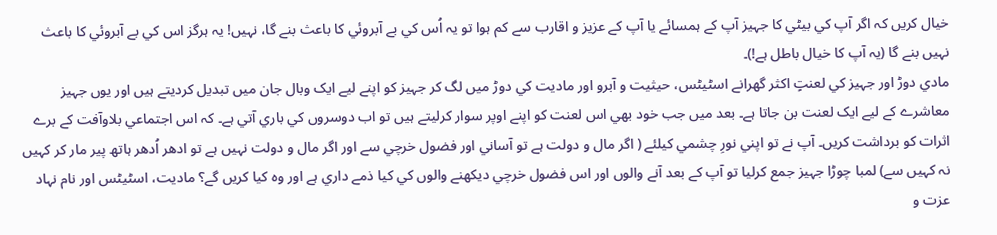خيال کريں کہ اگر آپ کي بيٹي کا جہيز آپ کے ہمسائے يا آپ کے عزيز و اقارب سے کم ہوا تو يہ اُس کي بے آبروئي کا باعث بنے گا، نہيں! يہ ہرگز اس کي بے آبروئي کا باعث نہيں بنے گا (يہ آپ کا خيال باطل ہے!)۔
مادي دوڑ اور جہيز کي لعنتٍ اکثر گھرانے اسٹيٹس، حيثيت و آبرو اور ماديت کي دوڑ ميں لگ کر جہيز کو اپنے ليے ايک وبال جان ميں تبديل کرديتے ہيں اور يوں جہيز معاشرے کے ليے ايک لعنت بن جاتا ہے۔ بعد ميں جب خود بھي اس لعنت کو اپنے اوپر سوار کرليتے ہيں تو اب دوسروں کي باري آتي ہے۔ کہ اس اجتماعي بلاوآفت کے برے اثرات کو برداشت کريں۔ آپ نے تو اپني نورِ چشمي کيلئے ( اگر مال و دولت ہے تو آساني اور فضول خرچي سے اور اگر مال و دولت نہيں ہے تو ادھر اُدھر ہاتھ پير مار کر کہيں نہ کہيں سے) لمبا چوڑا جہيز جمع کرليا تو آپ کے بعد آنے والوں اور اس فضول خرچي ديکھنے والوں کي کيا ذمے داري ہے اور وہ کيا کريں گے؟ ماديت، اسٹيٹس اور نام نہاد عزت و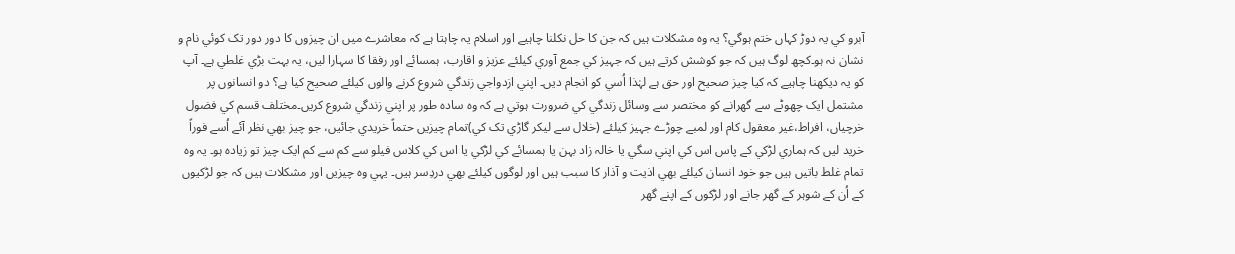آبرو کي يہ دوڑ کہاں ختم ہوگي؟ يہ وہ مشکلات ہيں کہ جن کا حل نکلنا چاہیے اور اسلام يہ چاہتا ہے کہ معاشرے ميں ان چيزوں کا دور دور تک کوئي نام و نشان نہ ہو۔کچھ لوگ ہيں کہ جو کوشش کرتے ہيں کہ جہيز کي جمع آوري کيلئے عزيز و اقارب، ہمسائے اور رفقا کا سہارا ليں، يہ بہت بڑي غلطي ہے۔ آپ کو يہ ديکھنا چاہیے کہ کيا چيز صحيح اور حق ہے لہٰذا اُسي کو انجام ديں۔ اپني ازدواجي زندگي شروع کرنے والوں کيلئے صحيح کيا ہے؟ دو انسانوں پر مشتمل ايک چھوٹے سے گھرانے کو مختصر سے وسائل زندگي کي ضرورت ہوتي ہے کہ وہ سادہ طور پر اپني زندگي شروع کريں۔مختلف قسم کي فضول خرچياں، افراط،غير معقول کام اور لمبے چوڑے جہيز کيلئے (خلال سے ليکر گاڑي تک کي)تمام چيزيں حتماً خريدي جائيں، جو چيز بھي نظر آئے اُسے فوراً خريد ليں کہ ہماري لڑکي کے پاس اس کي اپني سگي يا خالہ زاد بہن يا ہمسائے کي لڑکي يا اس کي کلاس فيلو سے کم سے کم ايک چيز تو زيادہ ہو۔ يہ وہ تمام غلط باتيں ہيں جو خود انسان کيلئے بھي اذيت و آذار کا سبب ہيں اور لوگوں کيلئے بھي دردِسر ہيں۔ يہي وہ چيزيں اور مشکلات ہيں کہ جو لڑکيوں کے اُن کے شوہر کے گھر جانے اور لڑکوں کے اپنے گھر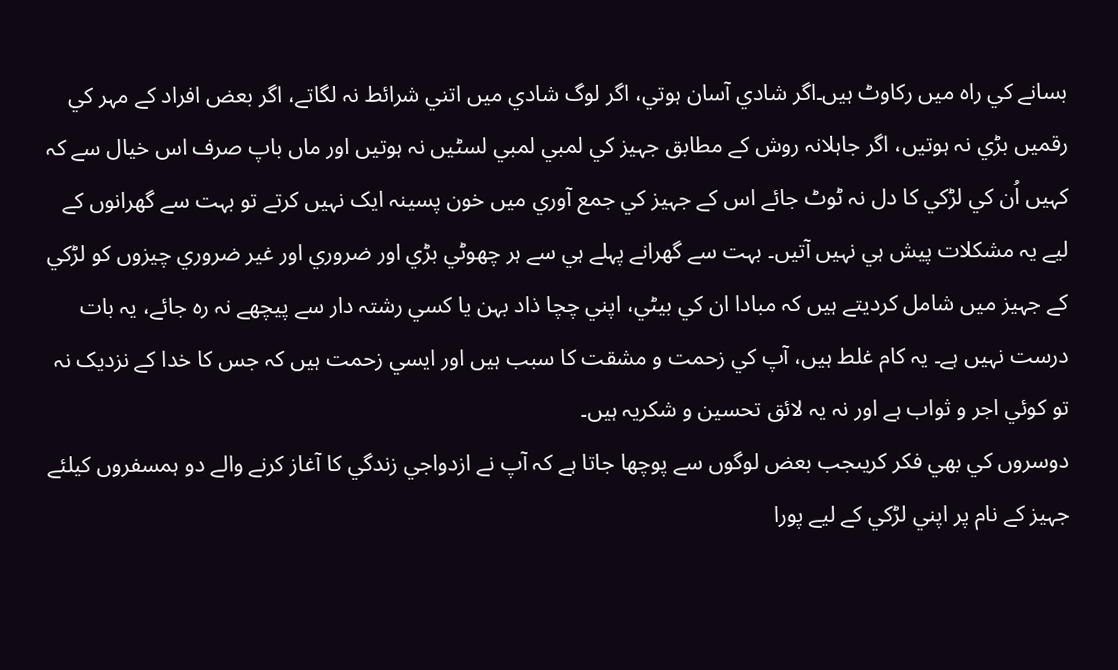بسانے کي راہ ميں رکاوٹ ہيں۔اگر شادي آسان ہوتي، اگر لوگ شادي ميں اتني شرائط نہ لگاتے، اگر بعض افراد کے مہر کي رقميں بڑي نہ ہوتيں، اگر جاہلانہ روش کے مطابق جہيز کي لمبي لمبي لسٹيں نہ ہوتيں اور ماں باپ صرف اس خيال سے کہ کہيں اُن کي لڑکي کا دل نہ ٹوٹ جائے اس کے جہيز کي جمع آوري ميں خون پسينہ ايک نہيں کرتے تو بہت سے گھرانوں کے ليے يہ مشکلات پيش ہي نہيں آتيں۔ بہت سے گھرانے پہلے ہي سے ہر چھوٹي بڑي اور ضروري اور غير ضروري چيزوں کو لڑکي کے جہيز ميں شامل کرديتے ہيں کہ مبادا ان کي بيٹي، اپني چچا ذاد بہن يا کسي رشتہ دار سے پيچھے نہ رہ جائے، يہ بات درست نہيں ہے۔ يہ کام غلط ہيں، آپ کي زحمت و مشقت کا سبب ہيں اور ايسي زحمت ہيں کہ جس کا خدا کے نزديک نہ تو کوئي اجر و ثواب ہے اور نہ يہ لائق تحسين و شکريہ ہيں۔
دوسروں کي بھي فکر کريںجب بعض لوگوں سے پوچھا جاتا ہے کہ آپ نے ازدواجي زندگي کا آغاز کرنے والے دو ہمسفروں کيلئے جہيز کے نام پر اپني لڑکي کے ليے پورا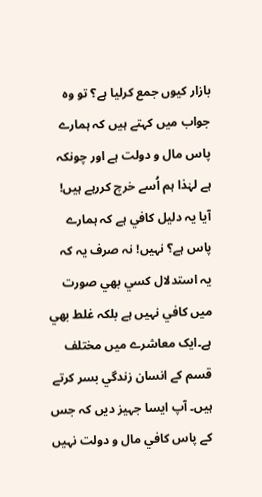بازار کيوں جمع کرليا ہے؟ تو وہ جواب ميں کہتے ہيں کہ ہمارے پاس مال و دولت ہے اور چونکہ ہے لہٰذا ہم اُسے خرچ کررہے ہيں! آيا يہ دليل کافي ہے کہ ہمارے پاس ہے؟ نہيں! نہ صرف يہ کہ يہ استدلال کسي بھي صورت ميں کافي نہيں ہے بلکہ غلط بھي ہے۔ايک معاشرے ميں مختلف قسم کے انسان زندگي بسر کرتے ہيں۔ آپ ايسا جہيز ديں کہ جس کے پاس کافي مال و دولت نہيں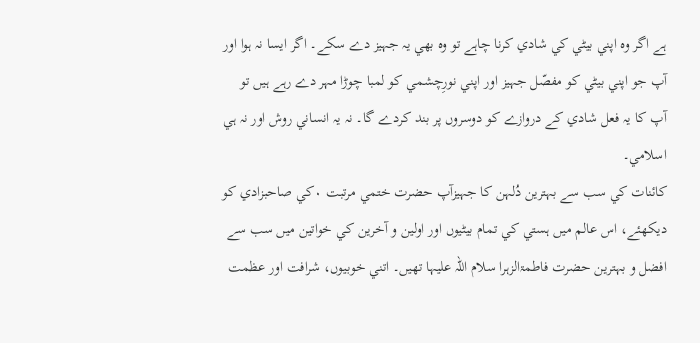ہے اگر وہ اپني بيٹي کي شادي کرنا چاہے تو وہ بھي يہ جہيز دے سکے۔ اگر ايسا نہ ہوا اور آپ جو اپني بيٹي کو مفصّل جہيز اور اپني نورِچشمي کو لمبا چوڑا مہر دے رہے ہيں تو آپ کا يہ فعل شادي کے دروازے کو دوسروں پر بند کردے گا۔ نہ يہ انساني روش اور نہ ہي اسلامي۔
کائنات کي سب سے بہترين دُلہن کا جہيزآپ حضرت ختمي مرتبت ۰کي صاحبزادي کو ديکھئے، اس عالم ميں ہستي کي تمام بيٹيوں اور اولين و آخرين کي خواتين ميں سب سے افضل و بہترين حضرت فاطمۃالزہرا سلام اللہ عليہا تھيں۔ اتني خوبيوں، شرافت اور عظمت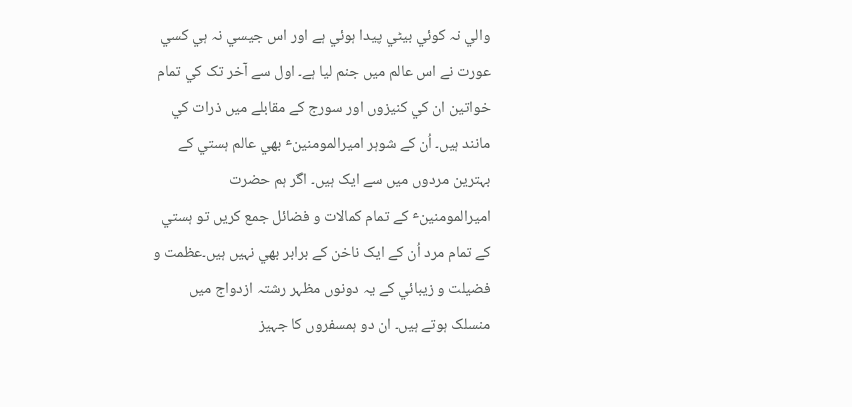والي نہ کوئي بيٹي پيدا ہوئي ہے اور اس جيسي نہ ہي کسي عورت نے اس عالم ميں جنم ليا ہے۔ اول سے آخر تک کي تمام خواتين ان کي کنيزوں اور سورج کے مقابلے ميں ذرات کي مانند ہيں۔ اُن کے شوہر اميرالمومنينٴ بھي عالم ہستي کے بہترين مردوں ميں سے ايک ہيں۔ اگر ہم حضرت اميرالمومنينٴ کے تمام کمالات و فضائل جمع کريں تو ہستي کے تمام مرد اُن کے ايک ناخن کے برابر بھي نہيں ہيں۔عظمت و فضيلت و زيبائي کے يہ دونوں مظہر رشتہ ازدواج ميں منسلک ہوتے ہيں۔ ان دو ہمسفروں کا جہيز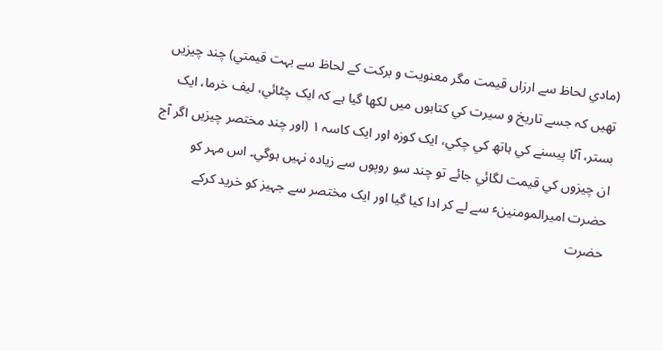(مادي لحاظ سے ارزاں قيمت مگر معنويت و برکت کے لحاظ سے بہت قيمتي) چند چيزيں تھيں کہ جسے تاريخ و سيرت کي کتابوں ميں لکھا گيا ہے کہ ايک چٹائي، ليف خرما، ايک بستر، آٹا پيسنے کي ہاتھ کي چکي، ايک کوزہ اور ايک کاسہ ١ (اور چند مختصر چيزيں اگر آج ان چيزوں کي قيمت لگائي جائے تو چند سو روپوں سے زيادہ نہيں ہوگي۔ اس مہر کو حضرت اميرالمومنينٴ سے لے کر ادا کيا گيا اور ايک مختصر سے جہيز کو خريد کرکے حضرت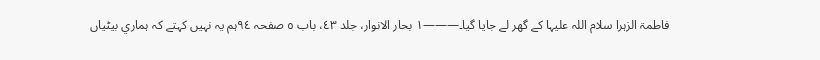فاطمۃ الزہرا سلام اللہ عليہا کے گھر لے جايا گيا۔———١ بحار الانوار، جلد ٤٣، باب ٥ صفحہ ٩٤ہم يہ نہيں کہتے کہ ہماري بيٹياں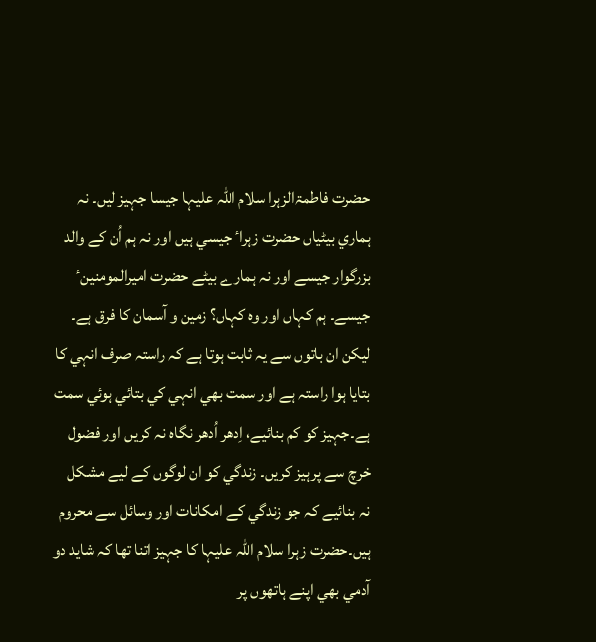حضرت فاطمۃالزہرا سلام اللہ عليہا جيسا جہيز ليں۔ نہ ہماري بيٹياں حضرت زہراٴ جيسي ہيں اور نہ ہم اُن کے والد بزرگوار جيسے اور نہ ہمارے بيٹے حضرت اميرالمومنينٴ جيسے۔ ہم کہاں اور وہ کہاں؟ زمين و آسمان کا فرق ہے۔ ليکن ان باتوں سے يہ ثابت ہوتا ہے کہ راستہ صرف انہي کا بتايا ہوا راستہ ہے اور سمت بھي انہي کي بتائي ہوئي سمت ہے۔جہيز کو کم بنائیے، اِدھر اُدھر نگاہ نہ کريں اور فضول خرچ سے پرہيز کريں۔ زندگي کو ان لوگوں کے ليے مشکل نہ بنائیے کہ جو زندگي کے امکانات اور وسائل سے محروم ہيں۔حضرت زہرا سلام اللہ عليہا کا جہيز اتنا تھا کہ شايد دو آدمي بھي اپنے ہاتھوں پر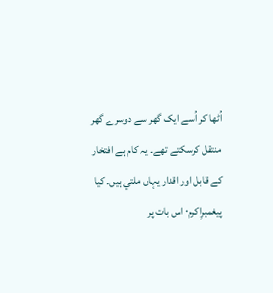اُٹھا کر اُسے ايک گھر سے دوسرے گھر منتقل کرسکتے تھے۔ يہ کام ہے افتخار کے قابل اور اقدار يہاں ملتي ہیں۔ کيا پيغمبرِاکرم۰ اس بات پر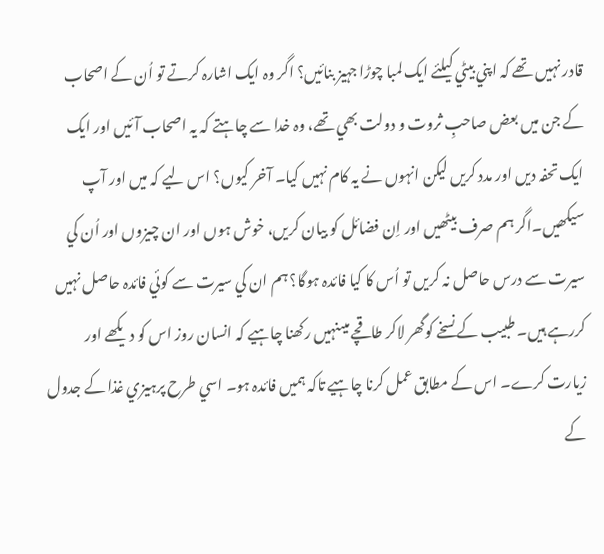قادر نہيں تھے کہ اپني بيٹي کيلئے ايک لمبا چوڑا جہيز بنائيں؟ اگر وہ ايک اشارہ کرتے تو اُن کے اصحاب کے جن ميں بعض صاحبِ ثروت و دولت بھي تھے، وہ خدا سے چاہتے کہ يہ اصحاب آئيں اور ايک ايک تحفہ ديں اور مدد کريں ليکن انہوں نے يہ کام نہيں کيا۔ آخر کيوں؟ اس ليے کہ ميں اور آپ سيکھيں۔اگر ہم صرف بيٹھيں اور اِن فضائل کو بيان کريں، خوش ہوں اور ان چيزوں اور اُن کي سيرت سے درس حاصل نہ کريں تو اُس کا کيا فائدہ ہوگا؟ ہم ان کي سيرت سے کوئي فائدہ حاصل نہيں کررہے ہيں۔ طبيب کے نسخے کوگھر لاکر طاقچے ميںنہيں رکھنا چاہیے کہ انسان روز اس کو ديکھے اور زيارت کرے۔ اس کے مطابق عمل کرنا چاہیے تاکہ ہميں فائدہ ہو۔ اسي طرح پرہيزي غذا کے جدول کے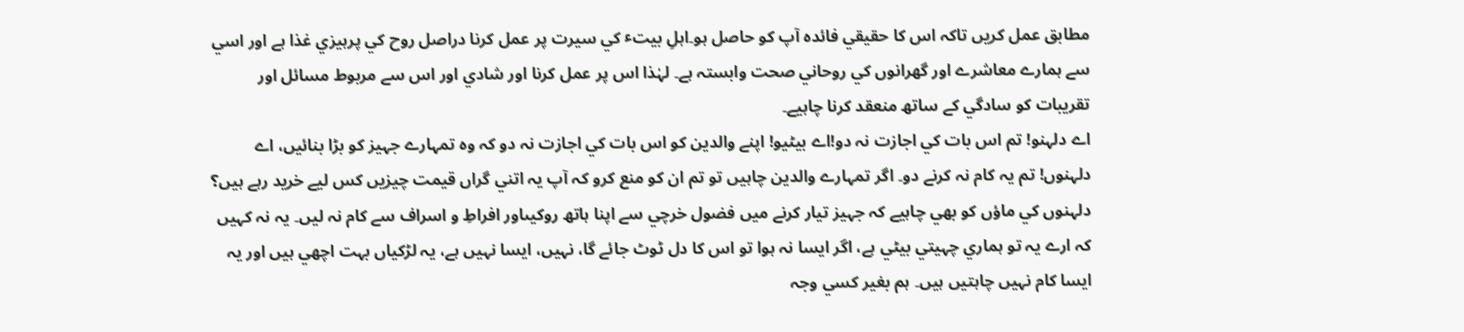مطابق عمل کريں تاکہ اس کا حقيقي فائدہ آپ کو حاصل ہو۔اہلِ بيتٴ کي سيرت پر عمل کرنا دراصل روح کي پرہيزي غذا ہے اور اسي سے ہمارے معاشرے اور گھرانوں کي روحاني صحت وابستہ ہے۔ لہٰذا اس پر عمل کرنا اور شادي اور اس سے مربوط مسائل اور تقريبات کو سادگي کے ساتھ منعقد کرنا چاہیے۔
اے دلہنو! تم اس بات کي اجازت نہ دو!اے بيٹيو! اپنے والدين کو اس بات کي اجازت نہ دو کہ وہ تمہارے جہيز کو بڑا بنائيں، اے دلہنوں! تم يہ کام نہ کرنے دو۔ اگر تمہارے والدين چاہيں تو تم ان کو منع کرو کہ آپ يہ اتني گراں قيمت چيزيں کس ليے خريد رہے ہيں؟ دلہنوں کي ماؤں کو بھي چاہیے کہ جہيز تيار کرنے ميں فضول خرچي سے اپنا ہاتھ روکيںاور افراطِ و اسراف سے کام نہ ليں۔ يہ نہ کہيں کہ ارے يہ تو ہماري چہيتي بيٹي ہے، اگر ايسا نہ ہوا تو اس کا دل ٹوٹ جائے گا، نہيں، ايسا نہيں ہے، يہ لڑکياں بہت اچھي ہيں اور يہ ايسا کام نہيں چاہتيں ہيں۔ ہم بغير کسي وجہ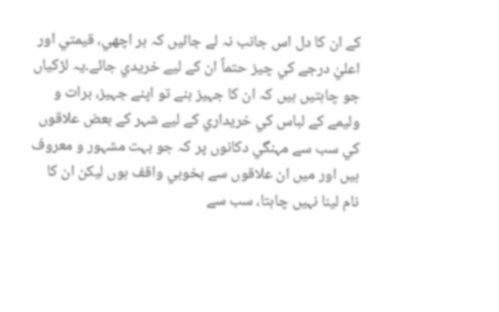کے ان کا دل اس جانب نہ لے جائيں کہ ہر اچھي، قيمتي اور اعليٰ درجے کي چيز حتماً ان کے ليے خريدي جائے۔يہ لڑکياں جو چاہتيں ہيں کہ ان کا جہيز بنے تو اپنے جہيز، برات و وليمے کے لباس کي خريداري کے ليے شہر کے بعض علاقوں کي سب سے مہنگي دکانوں پر کہ جو بہت مشہور و معروف ہيں اور ميں ان علاقوں سے بخوبي واقف ہوں ليکن ان کا نام لينا نہيں چاہتا، سب سے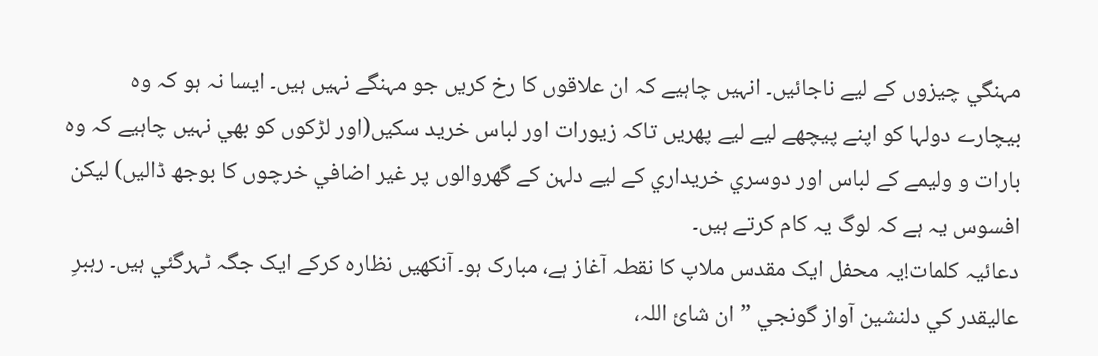مہنگي چيزوں کے ليے ناجائيں۔ انہيں چاہیے کہ ان علاقوں کا رخ کريں جو مہنگے نہيں ہيں۔ ايسا نہ ہو کہ وہ بيچارے دولہا کو اپنے پيچھے ليے ليے پھريں تاکہ زيورات اور لباس خريد سکيں(اور لڑکوں کو بھي نہيں چاہیے کہ وہ بارات و وليمے کے لباس اور دوسري خريداري کے ليے دلہن کے گھروالوں پر غير اضافي خرچوں کا بوجھ ڈاليں) ليکن افسوس يہ ہے کہ لوگ يہ کام کرتے ہيں۔
دعائيہ کلمات!يہ محفل ايک مقدس ملاپ کا نقطہ آغاز ہے، مبارک ہو۔ آنکھيں نظارہ کرکے ايک جگہ ٹہرگئي ہيں۔ رہبرِ عاليقدر کي دلنشين آواز گونجي ”ان شائ اللہ،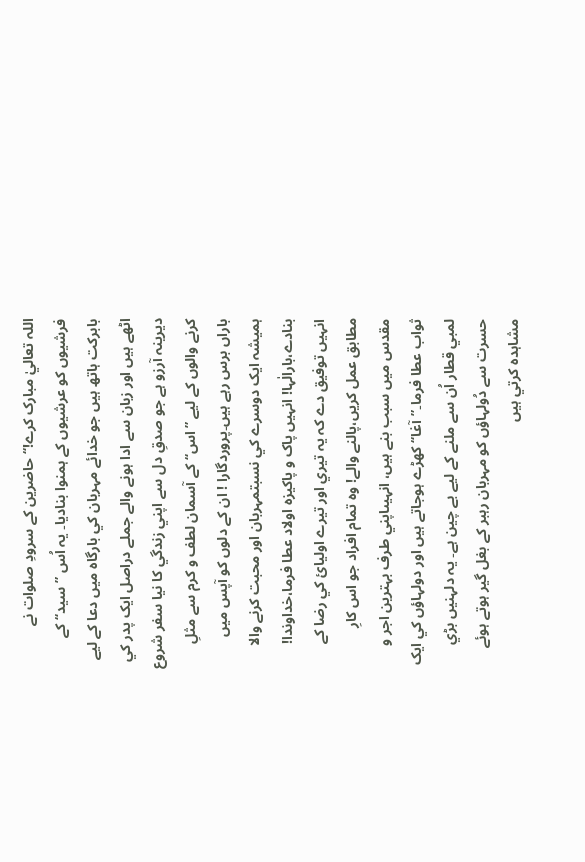اللہ تعاليٰ مبارک کرے!‘‘ حاضرين کے سرودِ صلوات نے فرشيوں کو عرشيوں کے ہمنوا بناديا۔ يہ اُس ”سيد‘‘ کے بابرکت ہاتھ ہيں جو خدائے مہربان کي بارگاہ ميں دعا کے ليے اٹھے ہيں اور زبان سے ادا ہونے والے جملے دراصل ايک پدر کي ديرينہ آرزو ہے جو صدقِ دل سے اپني زندگي کا نيا سفر شروع کرنے والوں کے ليے ”اس‘‘ کے آسمان لطف و کرم سے مثلِ باراں برس رہے ہیں۔پروردگارا ! ان کے دلوں کو آپس ميں ہميشہ ايک دوسرے کي نسبتمہربان اور محبت کرنے والا بنادے،بارالٰہا! انہيں پاک و پاکيزہ اولاد عطا فرما،خداوندا! انہيں توفيق دے کہ يہ تيري اور تيرے اوليائ کي رضا کے مطابق عمل کريں،پالنے والے! وہ تمام افراد جو اس کارِ مقدس ميں سبب بنے ہيں، انہيںاپني طرف بہترين اجر و ثواب عطا فرما۔”آغا‘‘ کھڑے ہوجاتے ہيں اور دولہاؤں کي ايک لمبي قطار اُن سے ملنے کے ليے بے چين ہے۔ يہ دلہنيں بڑي حسرت سے دُولہاؤں کو مہربان رہبر کے بغل گير ہوتے ہوئے مشاہدہ کرتي ہيں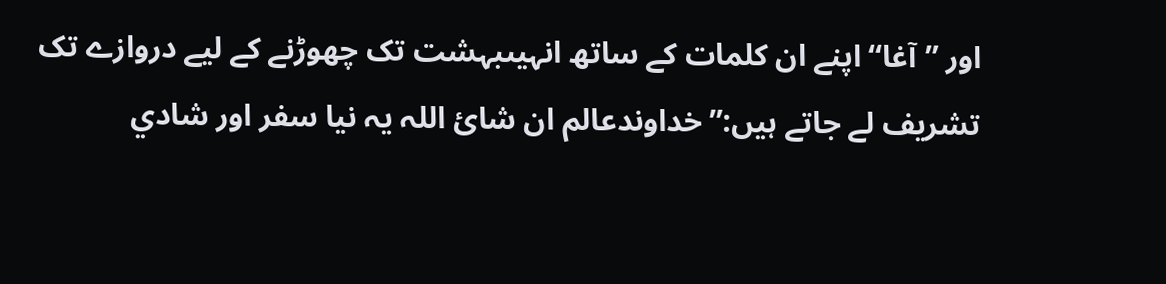اور ”آغا‘‘اپنے ان کلمات کے ساتھ انہيںبہشت تک چھوڑنے کے ليے دروازے تک تشريف لے جاتے ہيں:”خداوندعالم ان شائ اللہ يہ نيا سفر اور شادي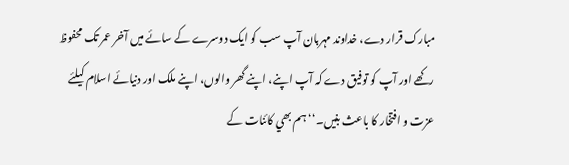مبارک قرار دے، خداوند مہربان آپ سب کو ايک دوسرے کے سائے ميں آخر عمر تک محفوظ رکھے اور آپ کو توفيق دے کہ آپ اپنے، اپنے گھر والوں، اپنے ملک اور دنيائے اسلام کيلئے عزت و افتخار کا باعث بنيں۔‘‘ہم بھي کائنات کے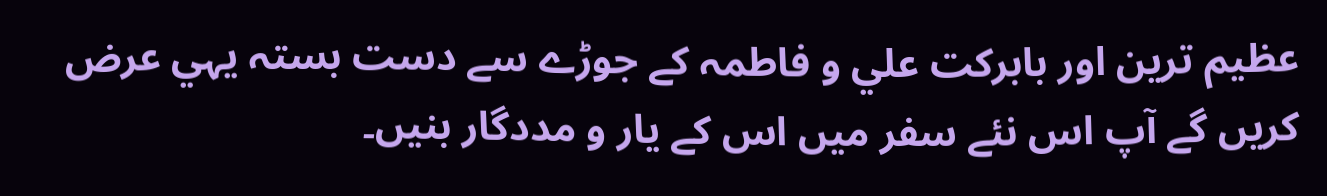عظيم ترين اور بابرکت علي و فاطمہ کے جوڑے سے دست بستہ يہي عرض کريں گے آپ اس نئے سفر ميں اس کے يار و مددگار بنيں۔